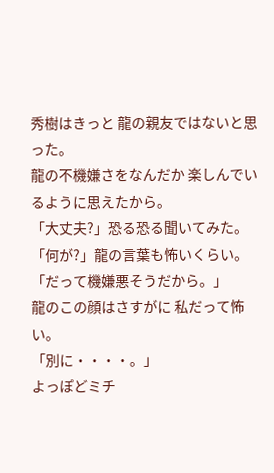秀樹はきっと 龍の親友ではないと思った。
龍の不機嫌さをなんだか 楽しんでいるように思えたから。
「大丈夫?」恐る恐る聞いてみた。
「何が?」龍の言葉も怖いくらい。
「だって機嫌悪そうだから。」
龍のこの顔はさすがに 私だって怖い。
「別に・・・・。」
よっぽどミチ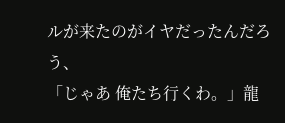ルが来たのがイヤだったんだろう、
「じゃあ 俺たち行くわ。」龍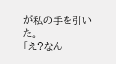が私の手を引いた。
「え?なん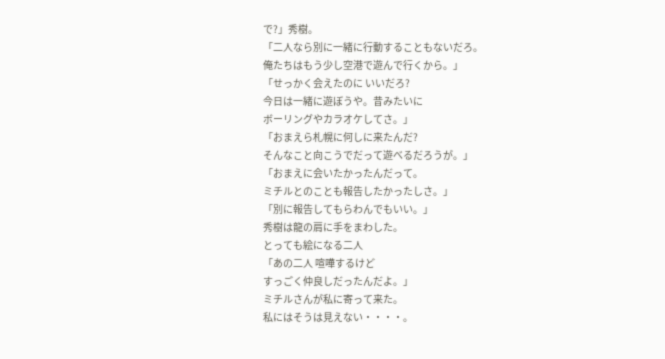で?」秀樹。
「二人なら別に一緒に行動することもないだろ。
俺たちはもう少し空港で遊んで行くから。」
「せっかく会えたのに いいだろ?
今日は一緒に遊ぼうや。昔みたいに
ボーリングやカラオケしてさ。」
「おまえら札幌に何しに来たんだ?
そんなこと向こうでだって遊べるだろうが。」
「おまえに会いたかったんだって。
ミチルとのことも報告したかったしさ。」
「別に報告してもらわんでもいい。」
秀樹は龍の肩に手をまわした。
とっても絵になる二人
「あの二人 喧嘩するけど
すっごく仲良しだったんだよ。」
ミチルさんが私に寄って来た。
私にはそうは見えない・・・・。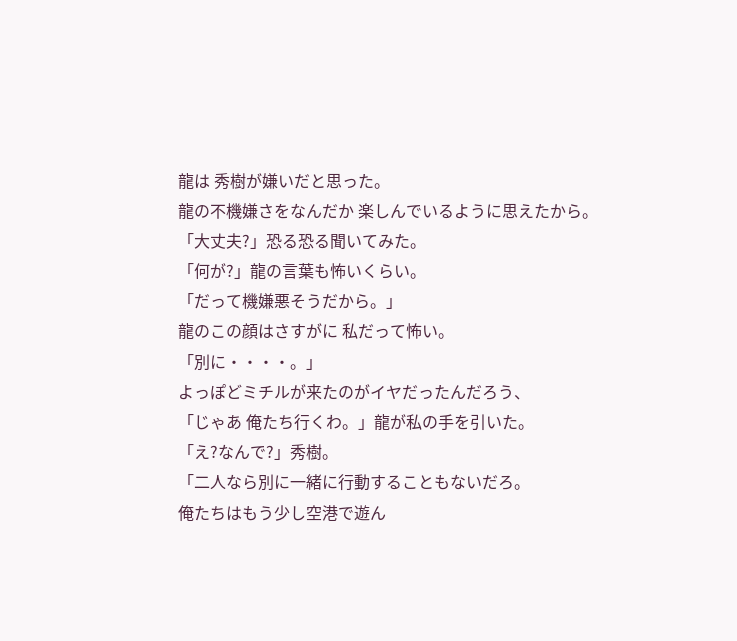龍は 秀樹が嫌いだと思った。
龍の不機嫌さをなんだか 楽しんでいるように思えたから。
「大丈夫?」恐る恐る聞いてみた。
「何が?」龍の言葉も怖いくらい。
「だって機嫌悪そうだから。」
龍のこの顔はさすがに 私だって怖い。
「別に・・・・。」
よっぽどミチルが来たのがイヤだったんだろう、
「じゃあ 俺たち行くわ。」龍が私の手を引いた。
「え?なんで?」秀樹。
「二人なら別に一緒に行動することもないだろ。
俺たちはもう少し空港で遊ん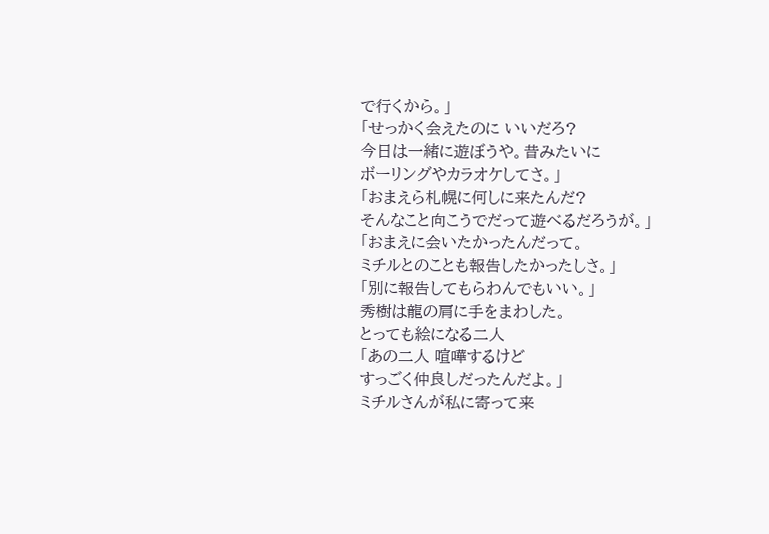で行くから。」
「せっかく会えたのに いいだろ?
今日は一緒に遊ぼうや。昔みたいに
ボーリングやカラオケしてさ。」
「おまえら札幌に何しに来たんだ?
そんなこと向こうでだって遊べるだろうが。」
「おまえに会いたかったんだって。
ミチルとのことも報告したかったしさ。」
「別に報告してもらわんでもいい。」
秀樹は龍の肩に手をまわした。
とっても絵になる二人
「あの二人 喧嘩するけど
すっごく仲良しだったんだよ。」
ミチルさんが私に寄って来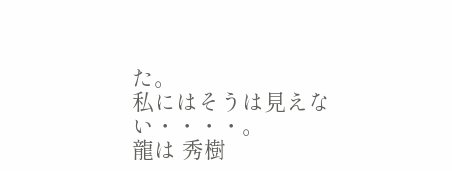た。
私にはそうは見えない・・・・。
龍は 秀樹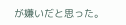が嫌いだと思った。